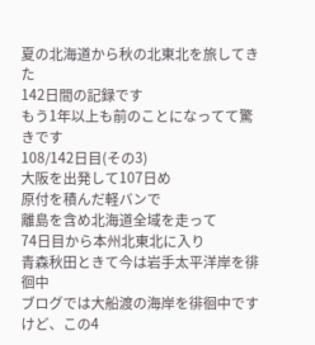夏の北海道から秋の北東北を旅してきた
142日間の記録です
もう1年以上も前のことになってて驚きです
108/142日目(その3)
大阪を出発して107日め
原付を積んだ軽バンで
離島を含め北海道全域を走って
74日目から本州北東北に入り
青森秋田ときて今は岩手太平洋岸を徘徊中
ブログでは大船渡の海岸を徘徊中ですけど、この4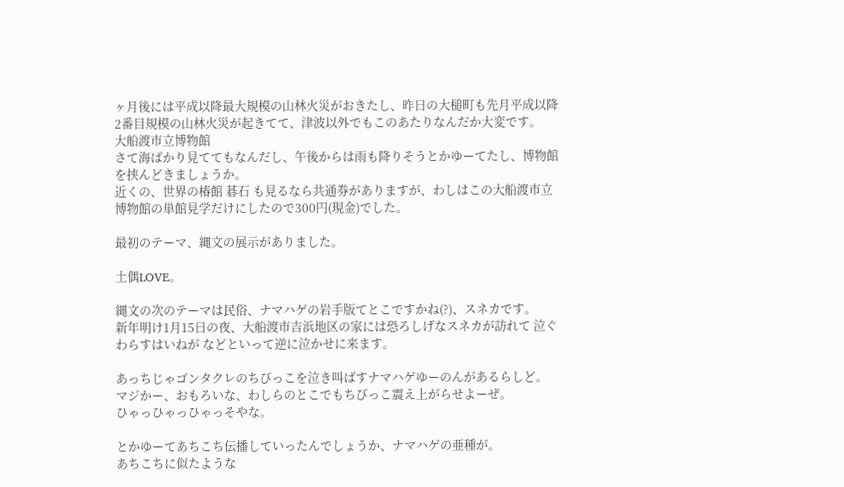ヶ月後には平成以降最大規模の山林火災がおきたし、昨日の大槌町も先月平成以降2番目規模の山林火災が起きてて、津波以外でもこのあたりなんだか大変です。
大船渡市立博物館
さて海ばかり見ててもなんだし、午後からは雨も降りそうとかゆーてたし、博物館を挟んどきましょうか。
近くの、世界の椿館 碁石 も見るなら共通券がありますが、わしはこの大船渡市立博物館の単館見学だけにしたので300円(現金)でした。

最初のテーマ、縄文の展示がありました。

土偶LOVE。

縄文の次のテーマは民俗、ナマハゲの岩手版てとこですかね(?)、スネカです。
新年明け1月15日の夜、大船渡市吉浜地区の家には恐ろしげなスネカが訪れて 泣ぐわらすはいねが などといって逆に泣かせに来ます。

あっちじゃゴンタクレのちびっこを泣き叫ばすナマハゲゆーのんがあるらしど。
マジかー、おもろいな、わしらのとこでもちびっこ震え上がらせよーぜ。
ひゃっひゃっひゃっそやな。

とかゆーてあちこち伝播していったんでしょうか、ナマハゲの亜種が。
あちこちに似たような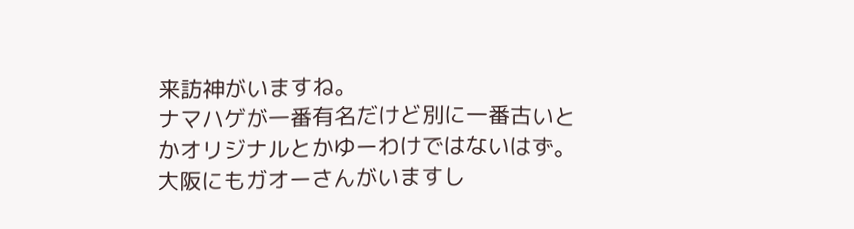来訪神がいますね。
ナマハゲが一番有名だけど別に一番古いとかオリジナルとかゆーわけではないはず。
大阪にもガオーさんがいますし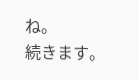ね。
続きます。